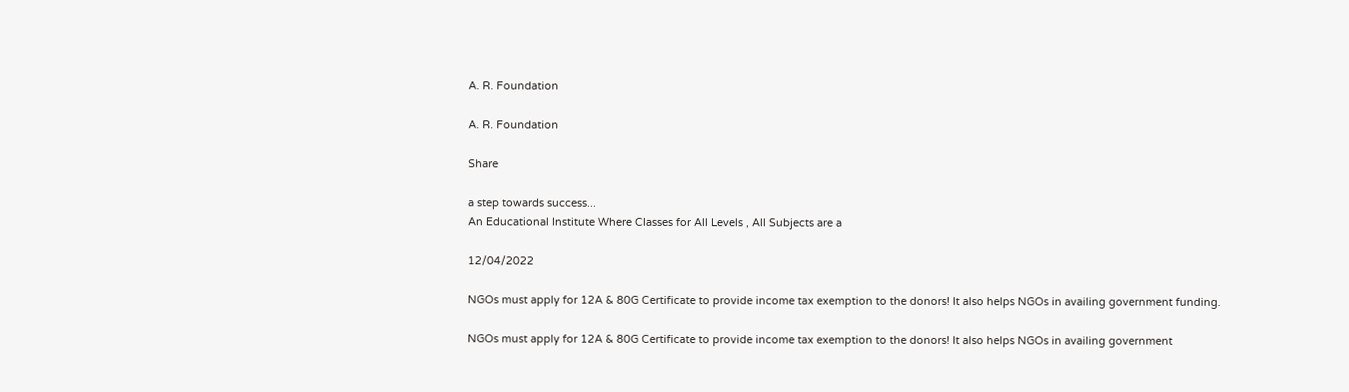A. R. Foundation

A. R. Foundation

Share

a step towards success...
An Educational Institute Where Classes for All Levels , All Subjects are a

12/04/2022

NGOs must apply for 12A & 80G Certificate to provide income tax exemption to the donors! It also helps NGOs in availing government funding.

NGOs must apply for 12A & 80G Certificate to provide income tax exemption to the donors! It also helps NGOs in availing government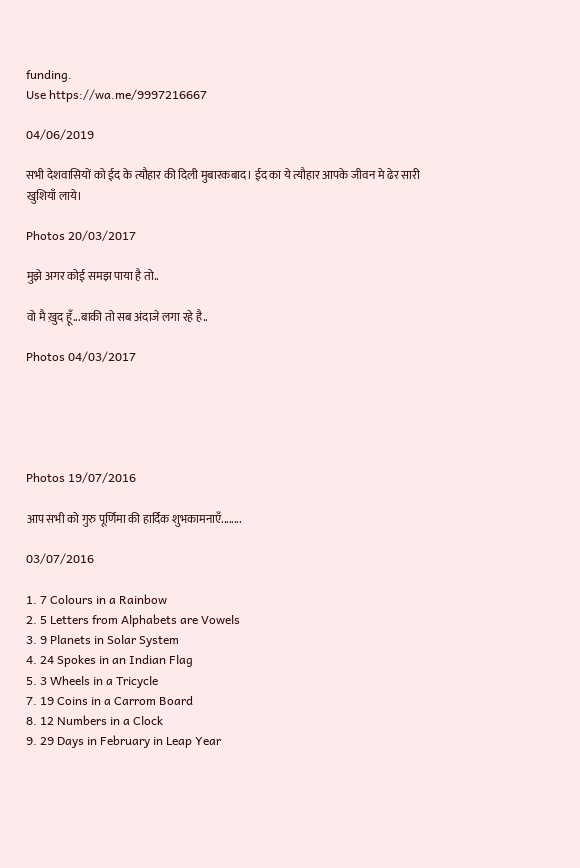funding.
Use https://wa.me/9997216667

04/06/2019

सभी देशवासियों को ईद के त्यौहार की दिली मुबारकबाद। ईद का ये त्यौहार आपके जीवन मे ढेर सारी खुशियाँ लाये।

Photos 20/03/2017

मुझे अगर कोई समझ पाया है तो..

वो मै ख़ुद हूँ...बाकी तो सब अंदाजे लगा रहे है..

Photos 04/03/2017





Photos 19/07/2016

आप सभी को गुरु पूर्णिमा की हार्दिक शुभकामनाएँ........

03/07/2016

1. 7 Colours in a Rainbow
2. 5 Letters from Alphabets are Vowels
3. 9 Planets in Solar System
4. 24 Spokes in an Indian Flag
5. 3 Wheels in a Tricycle
7. 19 Coins in a Carrom Board
8. 12 Numbers in a Clock
9. 29 Days in February in Leap Year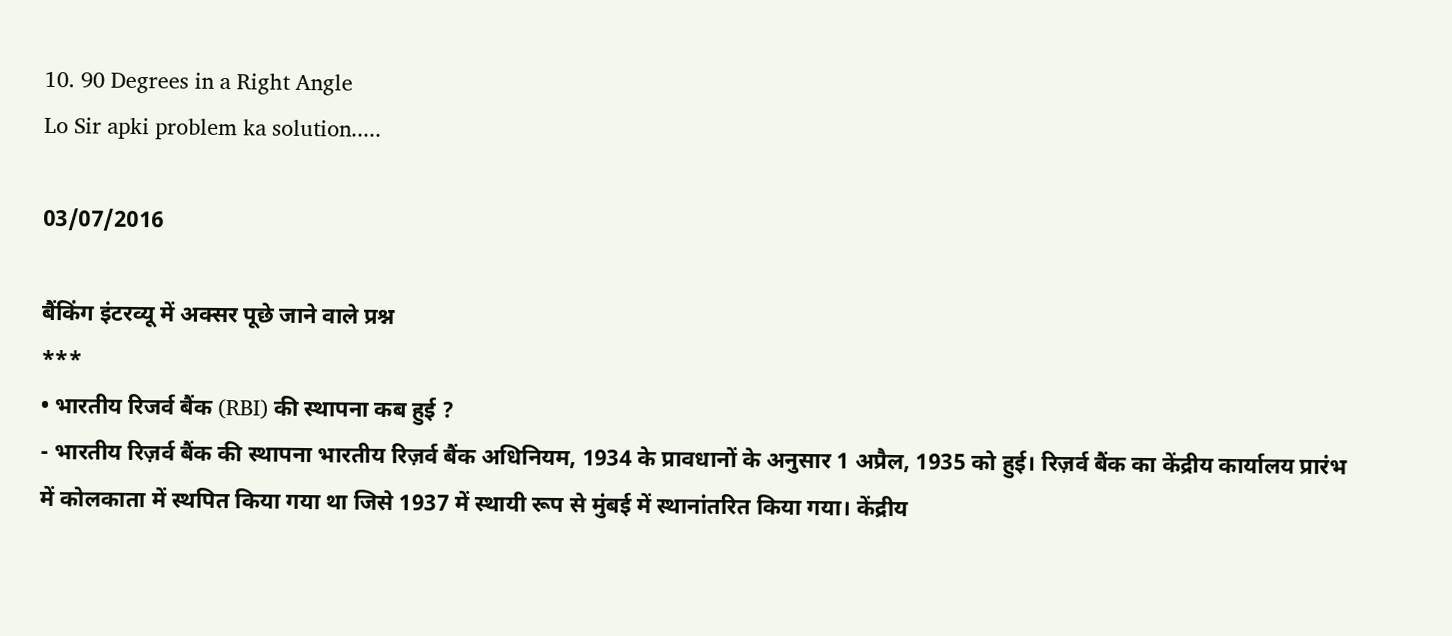10. 90 Degrees in a Right Angle
Lo Sir apki problem ka solution.....

03/07/2016

बैंकिंग इंटरव्यू में अक्सर पूछे जाने वाले प्रश्न
***
• भारतीय रिजर्व बैंक (RBI) की स्थापना कब हुई ?
- भारतीय रिज़र्व बैंक की स्थापना भारतीय रिज़र्व बैंक अधिनियम, 1934 के प्रावधानों के अनुसार 1 अप्रैल, 1935 को हुई। रिज़र्व बैंक का केंद्रीय कार्यालय प्रारंभ में कोलकाता में स्थपित किया गया था जिसे 1937 में स्थायी रूप से मुंबई में स्थानांतरित किया गया। केंद्रीय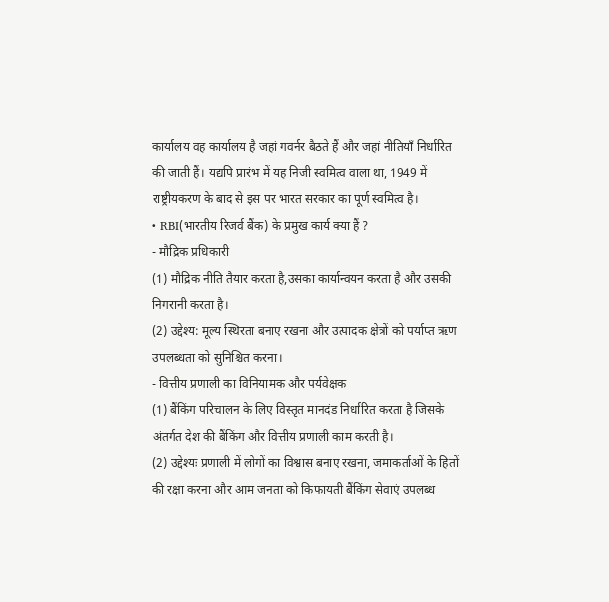कार्यालय वह कार्यालय है जहां गवर्नर बैठते हैं और जहां नीतियाँ निर्धारित की जाती हैं। यद्यपि प्रारंभ में यह निजी स्वमित्व वाला था, 1949 में राष्ट्रीयकरण के बाद से इस पर भारत सरकार का पूर्ण स्वमित्व है।
• RBI(भारतीय रिजर्व बैंक) के प्रमुख कार्य क्या हैं ?
- मौद्रिक प्रधिकारी
(1) मौद्रिक नीति तैयार करता है,उसका कार्यान्वयन करता है और उसकी निगरानी करता है।
(2) उद्देश्य: मूल्य स्थिरता बनाए रखना और उत्पादक क्षेत्रों को पर्याप्त ऋण उपलब्धता को सुनिश्चित करना।
- वित्तीय प्रणाली का विनियामक और पर्यवेक्षक
(1) बैंकिंग परिचालन के लिए विस्तृत मानदंड निर्धारित करता है जिसके अंतर्गत देश की बैंकिंग और वित्तीय प्रणाली काम करती है।
(2) उद्देश्यः प्रणाली में लोगों का विश्वास बनाए रखना, जमाकर्ताओं के हितों की रक्षा करना और आम जनता को किफायती बैंकिंग सेवाएं उपलब्ध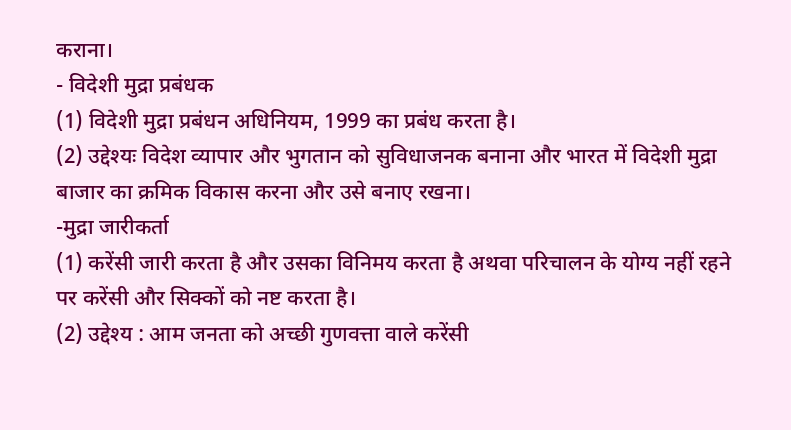कराना।
- विदेशी मुद्रा प्रबंधक
(1) विदेशी मुद्रा प्रबंधन अधिनियम, 1999 का प्रबंध करता है।
(2) उद्देश्यः विदेश व्यापार और भुगतान को सुविधाजनक बनाना और भारत में विदेशी मुद्रा बाजार का क्रमिक विकास करना और उसे बनाए रखना।
-मुद्रा जारीकर्ता
(1) करेंसी जारी करता है और उसका विनिमय करता है अथवा परिचालन के योग्य नहीं रहने पर करेंसी और सिक्कों को नष्ट करता है।
(2) उद्देश्य : आम जनता को अच्छी गुणवत्ता वाले करेंसी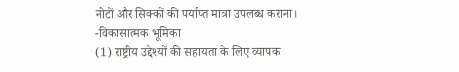नोटों और सिक्कों की पर्याप्त मात्रा उपलब्ध कराना।
-विकासात्मक भूमिका
(1) राष्ट्रीय उद्देश्यों की सहायता के लिए व्यापक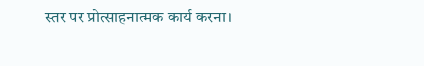स्तर पर प्रोत्साहनात्मक कार्य करना।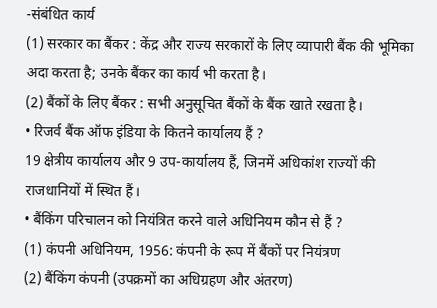-संबंधित कार्य
(1) सरकार का बैंकर : केंद्र और राज्य सरकारों के लिए व्यापारी बैंक की भूमिका अदा करता है; उनके बैंकर का कार्य भी करता है।
(2) बैंकों के लिए बैंकर : सभी अनुसूचित बैंकों के बैंक खाते रखता है।
• रिजर्व बैंक ऑफ इंडिया के कितने कार्यालय हैं ?
19 क्षेत्रीय कार्यालय और 9 उप-कार्यालय हैं, जिनमें अधिकांश राज्यों की राजधानियों में स्थित हैं।
• बैंकिंग परिचालन को नियंत्रित करने वाले अधिनियम कौन से हैं ?
(1) कंपनी अधिनियम, 1956: कंपनी के रूप में बैंकों पर नियंत्रण
(2) बैंकिंग कंपनी (उपक्रमों का अधिग्रहण और अंतरण)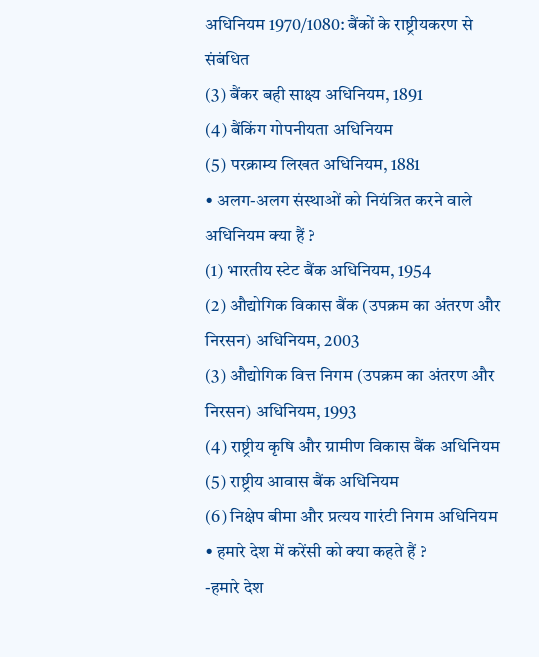अधिनियम 1970/1080: बैंकों के राष्ट्रीयकरण से संबंधित
(3) बैंकर बही साक्ष्य अधिनियम, 1891
(4) बैंकिंग गोपनीयता अधिनियम
(5) परक्राम्य लिखत अधिनियम, 1881
• अलग-अलग संस्थाओं को नियंत्रित करने वाले अधिनियम क्या हैं ?
(1) भारतीय स्टेट बैंक अधिनियम, 1954
(2) औद्योगिक विकास बैंक (उपक्रम का अंतरण और निरसन) अधिनियम, 2003
(3) औद्योगिक वित्त निगम (उपक्रम का अंतरण और निरसन) अधिनियम, 1993
(4) राष्ट्रीय कृषि और ग्रामीण विकास बैंक अधिनियम
(5) राष्ट्रीय आवास बैंक अधिनियम
(6) निक्षेप बीमा और प्रत्यय गारंटी निगम अधिनियम
• हमारे देश में करेंसी को क्या कहते हैं ?
-हमारे देश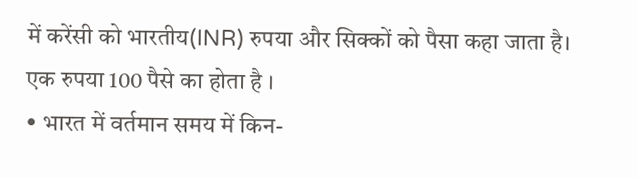में करेंसी को भारतीय(INR) रुपया और सिक्कों को पैसा कहा जाता है। एक रुपया 100 पैसे का होता है ।
• भारत में वर्तमान समय में किन-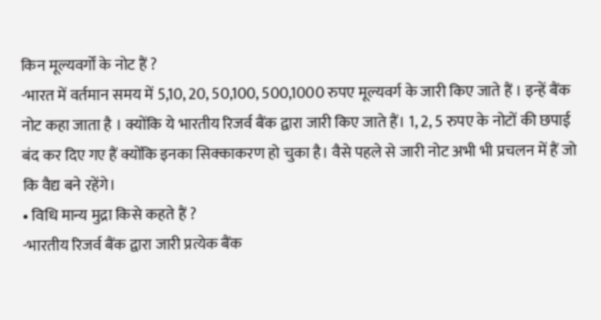किन मूल्यवर्गों के नोट हैं ?
-भारत में वर्तमान समय में 5,10, 20, 50,100, 500,1000 रुपए मूल्यवर्ग के जारी किए जाते हैं । इन्हें बैंक नोट कहा जाता है । क्योंकि ये भारतीय रिजर्व बैंक द्वारा जारी किए जाते हैं। 1, 2, 5 रुपए के नोटों की छपाई बंद कर दिए गए हैं क्योंकि इनका सिक्काकरण हो चुका है। वैसे पहले से जारी नोट अभी भी प्रचलन में हैं जो कि वैद्य बने रहेंगे।
• विधि मान्य मुद्रा किसे कहते हैं ?
-भारतीय रिजर्व बैंक द्वारा जारी प्रत्येक बैंक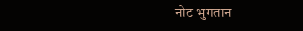नोट भुगतान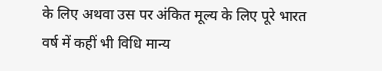के लिए अथवा उस पर अंकित मूल्य के लिए पूरे भारत वर्ष में कहीं भी विधि मान्य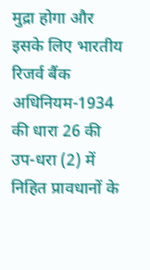मुद्रा होगा और इसके लिए भारतीय रिजर्व बैंक अधिनियम-1934 की धारा 26 की उप-धरा (2) में निहित प्रावधानों के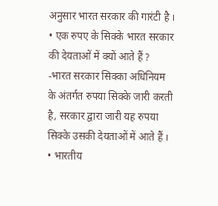अनुसार भारत सरकार की गारंटी है ।
• एक रुपए के सिक्के भारत सरकार की देयताओं में क्यों आते हैं ?
-भारत सरकार सिक्का अधिनियम के अंतर्गत रुपया सिक्के जारी करती है, सरकार द्वारा जारी यह रुपया सिक्के उसकी देयताओं में आते हैं ।
• भारतीय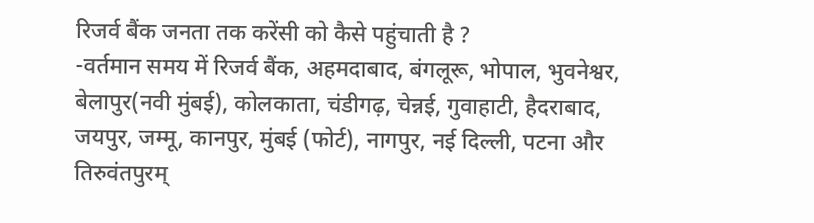रिजर्व बैंक जनता तक करेंसी को कैसे पहुंचाती है ?
-वर्तमान समय में रिजर्व बैंक, अहमदाबाद, बंगलूरू, भोपाल, भुवनेश्वर, बेलापुर(नवी मुंबई), कोलकाता, चंडीगढ़, चेन्नई, गुवाहाटी, हैदराबाद, जयपुर, जम्मू, कानपुर, मुंबई (फोर्ट), नागपुर, नई दिल्ली, पटना और तिरुवंतपुरम्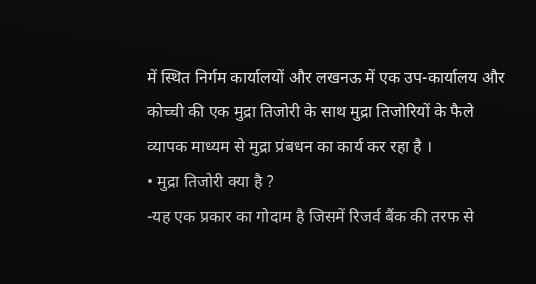में स्थित निर्गम कार्यालयों और लखनऊ में एक उप-कार्यालय और कोच्ची की एक मुद्रा तिजोरी के साथ मुद्रा तिजोरियों के फैले व्यापक माध्यम से मुद्रा प्रंबधन का कार्य कर रहा है ।
• मुद्रा तिजोरी क्या है ?
-यह एक प्रकार का गोदाम है जिसमें रिजर्व बैंक की तरफ से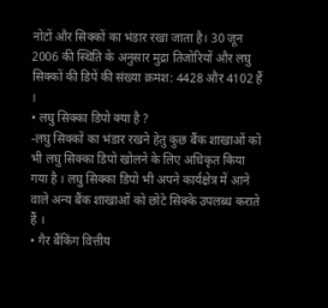नोटों और सिक्कों का भंडार रखा जाता है। 30 जून 2006 की स्थिति के अनुसार मुद्रा तिजोरियों और लघु सिक्कों की डिपें की संख्या क्रमश: 4428 और 4102 हैं ।
• लघु सिक्का डिपो क्या है ?
-लघु सिक्कों का भंडार रखने हेतु कुछ बैंक शाखाओं को भी लघु सिक्का डिपो खोलने के लिए अधिकृत किया गया है । लघु सिक्का डिपो भी अपने कार्यक्षेत्र में आने वाले अन्य बैंक शाखाओं को छोटे सिक्के उपलब्ध कराते हैं ।
• गैर बैंकिंग वित्तीय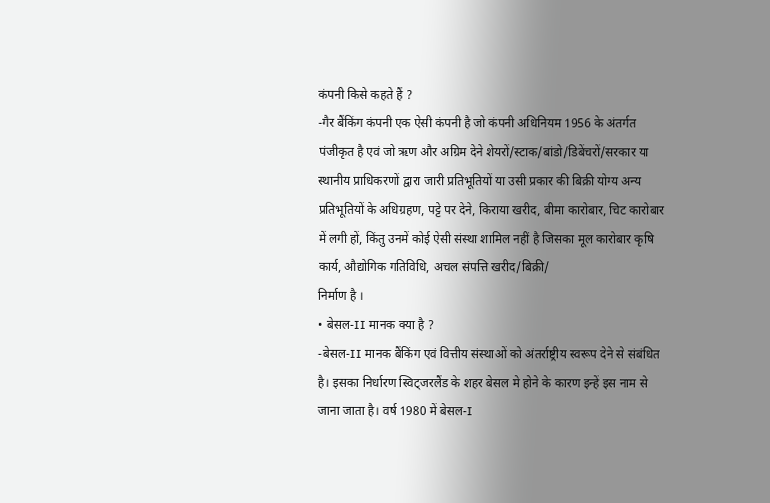कंपनी किसे कहते हैं ?
-गैर बैंकिंग कंपनी एक ऐसी कंपनी है जो कंपनी अधिनियम 1956 के अंतर्गत पंजीकृत है एवं जो ऋण और अग्रिम देने शेयरों/स्टाक/बांडो/डिबेंचरों/सरकार या स्थानीय प्राधिकरणों द्वारा जारी प्रतिभूतियों या उसी प्रकार की बिक्री योग्य अन्य प्रतिभूतियों के अधिग्रहण, पट्टे पर देने, किराया खरीद, बीमा कारोबार, चिट कारोबार में लगी हों, किंतु उनमें कोई ऐसी संस्था शामिल नहीं है जिसका मूल कारोबार कृषि कार्य, औद्योगिक गतिविधि, अचल संपत्ति खरीद/बिक्री/
निर्माण है ।
• बेसल-II मानक क्या है ?
-बेसल-II मानक बैंकिंग एवं वित्तीय संस्थाओं को अंतर्राष्ट्रीय स्वरूप देने से संबंधित है। इसका निर्धारण स्विट्जरलैंड के शहर बेसल मे होने के कारण इन्हें इस नाम से जाना जाता है। वर्ष 1980 में बेसल-I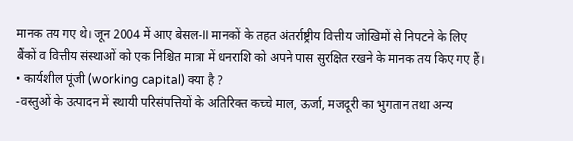मानक तय गए थे। जून 2004 में आए बेसल-II मानकों के तहत अंतर्राष्ट्रीय वित्तीय जोखिमों से निपटने के लिए बैंकों व वित्तीय संस्थाओं को एक निश्चित मात्रा में धनराशि को अपने पास सुरक्षित रखने के मानक तय किए गए हैं।
• कार्यशील पूंजी (working capital) क्या है ?
-वस्तुओं के उत्पादन में स्थायी परिसंपत्तियों के अतिरिक्त कच्चे माल, ऊर्जा, मजदूरी का भुगतान तथा अन्य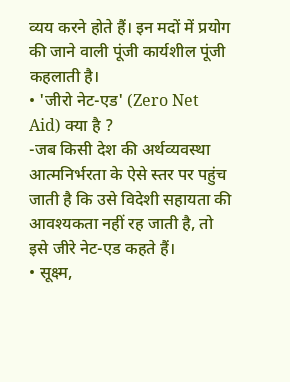व्यय करने होते हैं। इन मदों में प्रयोग की जाने वाली पूंजी कार्यशील पूंजी कहलाती है।
• 'जीरो नेट-एड' (Zero Net Aid) क्या है ?
-जब किसी देश की अर्थव्यवस्था आत्मनिर्भरता के ऐसे स्तर पर पहुंच जाती है कि उसे विदेशी सहायता की आवश्यकता नहीं रह जाती है, तो इसे जीरे नेट-एड कहते हैं।
• सूक्ष्म,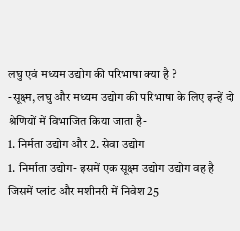लघु एवं मध्यम उद्योग की परिभाषा क्या है ?
-सूक्ष्म, लघु और मध्यम उद्योग की परिभाषा के लिए इन्हें दो श्रेणियों में विभाजित किया जाता है-
1. निर्मता उद्योग और 2. सेवा उद्योग
1. निर्माता उद्योग- इसमें एक सूक्ष्म उद्योग उद्योग वह है जिसमें प्लांट और मशीनरी में निवेश 25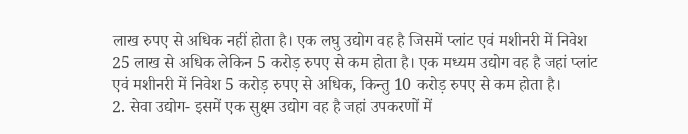लाख रुपए से अधिक नहीं होता है। एक लघु उद्योग वह है जिसमें प्लांट एवं मशीनरी में निवेश 25 लाख से अधिक लेकिन 5 करोड़ रुपए से कम होता है। एक मध्यम उद्योग वह है जहां प्लांट एवं मशीनरी में निवेश 5 करोड़ रुपए से अधिक, किन्तु 10 करोड़ रुपए से कम होता है।
2. सेवा उद्योग- इसमें एक सुक्ष्म उद्योग वह है जहां उपकरणों में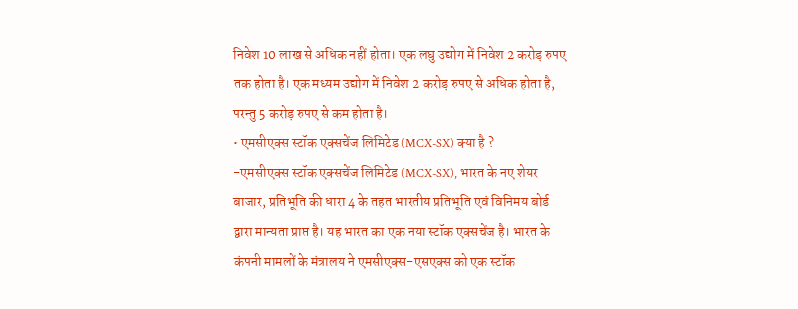निवेश 10 लाख से अधिक नहीं होता। एक लघु उद्योग में निवेश 2 करोड़ रुपए तक होता है। एक मध्यम उद्योग में निवेश 2 करोड़ रुपए से अधिक होता है, परन्तु 5 करोड़ रुपए से कम होता है।
• एमसीएक्स स्टॉक एक्सचेंज लिमिटेड (MCX-SX) क्या है ?
-एमसीएक्स स्टॉक एक्सचेंज लिमिटेड (MCX-SX), भारत के नए शेयर बाजार, प्रतिभूति की धारा 4 के तहत भारतीय प्रतिभूति एवं विनिमय बोर्ड द्वारा मान्यता प्राप्त है। यह भारत का एक नया स्टॉक एक्सचेंज है। भारत के कंपनी मामलों के मंत्रालय ने एमसीएक्स-एसएक्स को एक स्टॉक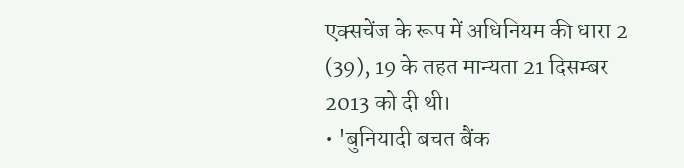एक्सचेंज के रूप में अधिनियम की धारा 2 (39), 19 के तहत मान्यता 21 दिसम्बर 2013 को दी थी।
• 'बुनियादी बचत बैंक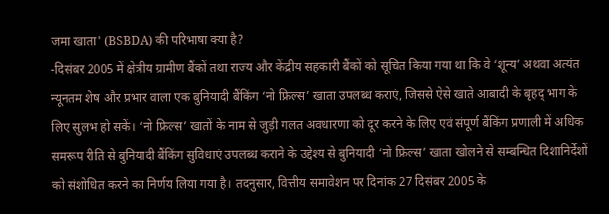जमा खाता' (BSBDA) की परिभाषा क्या है?
-दिसंबर 2005 में क्षेत्रीय ग्रामीण बैंकों तथा राज्य और केंद्रीय सहकारी बैंकों को सूचित किया गया था कि वे ‘शून्य’ अथवा अत्यंत न्यूनतम शेष और प्रभार वाला एक बुनियादी बैंकिंग ‘नो फ्रिल्स’ खाता उपलब्ध कराएं, जिससे ऐसे खाते आबादी के बृहद् भाग के लिए सुलभ हो सकें। ‘नो फ्रिल्स’ खातों के नाम से जुड़ी गलत अवधारणा को दूर करने के लिए एवं संपूर्ण बैंकिंग प्रणाली में अधिक समरूप रीति से बुनियादी बैंकिंग सुविधाएं उपलब्ध कराने के उद्देश्य से बुनियादी ‘नो फ्रिल्स’ खाता खोलने से सम्बन्धित दिशानिर्देशों को संशोधित करने का निर्णय लिया गया है। तदनुसार, वित्तीय समावेशन पर दिनांक 27 दिसंबर 2005 के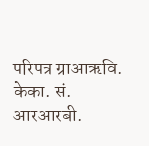परिपत्र ग्राआऋवि. केका. सं. आरआरबी.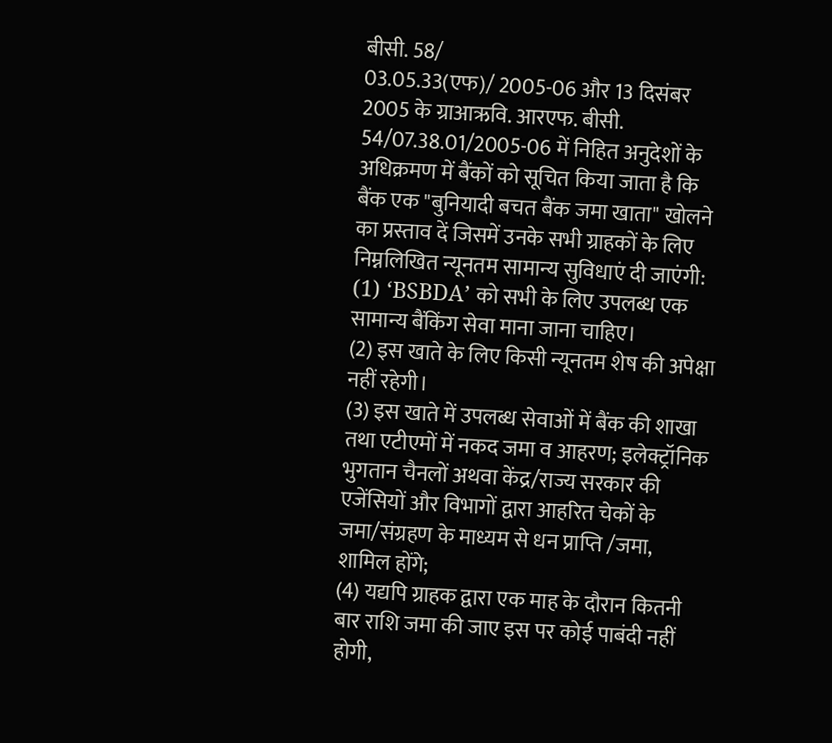बीसी. 58/
03.05.33(एफ)/ 2005-06 और 13 दिसंबर 2005 के ग्राआऋवि. आरएफ. बीसी. 54/07.38.01/2005-06 में निहित अनुदेशों के अधिक्रमण में बैंकों को सूचित किया जाता है कि बैंक एक "बुनियादी बचत बैंक जमा खाता" खोलने का प्रस्ताव दें जिसमें उनके सभी ग्राहकों के लिए निम्नलिखित न्यूनतम सामान्य सुविधाएं दी जाएंगी:
(1) ‘BSBDA’ को सभी के लिए उपलब्ध एक सामान्य बैंकिंग सेवा माना जाना चाहिए।
(2) इस खाते के लिए किसी न्यूनतम शेष की अपेक्षा नहीं रहेगी।
(3) इस खाते में उपलब्ध सेवाओं में बैंक की शाखा तथा एटीएमों में नकद जमा व आहरण; इलेक्ट्रॉनिक भुगतान चैनलों अथवा केंद्र/राज्य सरकार की एजेंसियों और विभागों द्वारा आहरित चेकों के जमा/संग्रहण के माध्यम से धन प्राप्ति /जमा, शामिल होंगे;
(4) यद्यपि ग्राहक द्वारा एक माह के दौरान कितनी बार राशि जमा की जाए इस पर कोई पाबंदी नहीं होगी,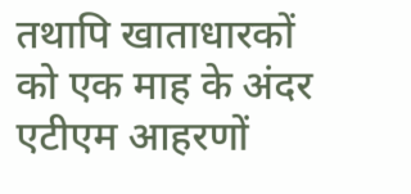तथापि खाताधारकों को एक माह के अंदर एटीएम आहरणों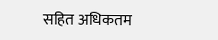सहित अधिकतम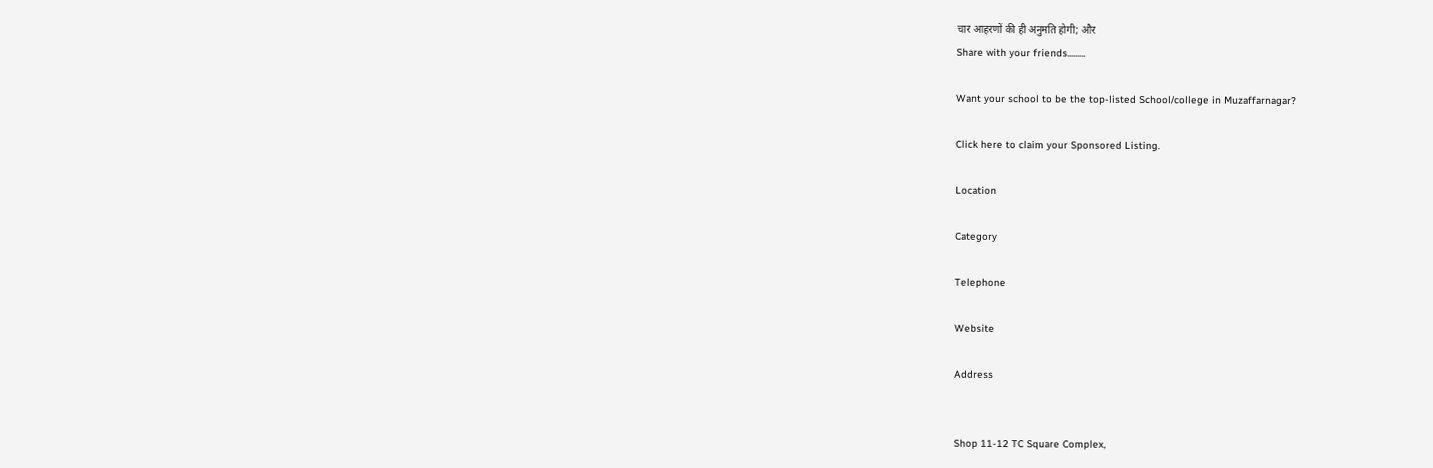चार आहरणों की ही अनुमति होगी; और
Share with your friends.........

Want your school to be the top-listed School/college in Muzaffarnagar?

Click here to claim your Sponsored Listing.

Location

Category

Telephone

Website

Address


Shop 11-12 TC Square Complex,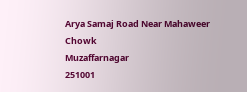Arya Samaj Road Near Mahaweer Chowk
Muzaffarnagar
251001